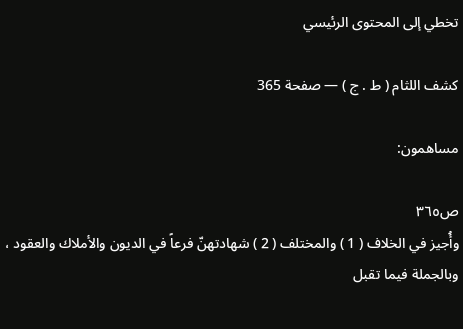تخطي إلى المحتوى الرئيسي

كشف اللثام ( ط . ج ) — صفحة 365

مساهمون:

ص٣٦٥
وأُجيز في الخلاف ( 1 ) والمختلف ( 2 ) شهادتهنّ فرعاً في الديون والأملاك والعقود ، وبالجملة فيما تقبل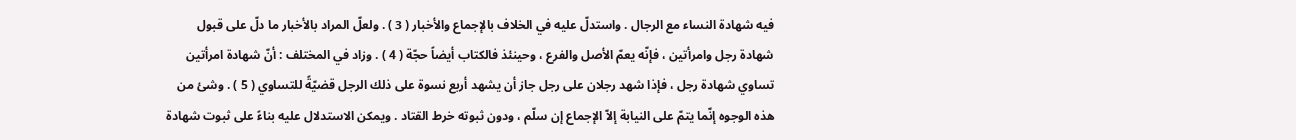فيه شهادة النساء مع الرجال . واستدلّ عليه في الخلاف بالإجماع والأخبار ( 3 ) . ولعلّ المراد بالأخبار ما دلّ على قبول شهادة رجل وامرأتين ، فإنّه يعمّ الأصل والفرع ، وحينئذ فالكتاب أيضاً حجّة ( 4 ) . وزاد في المختلف : أنّ شهادة امرأتين تساوي شهادة رجل ، فإذا شهد رجلان على رجل جاز أن يشهد أربع نسوة على ذلك الرجل قضيّةً للتساوي ( 5 ) . وشئ من هذه الوجوه إنّما يتمّ على النيابة إلاّ الإجماع إن سلّم ، ودون ثبوته خرط القتاد . ويمكن الاستدلال عليه بناءً على ثبوت شهادة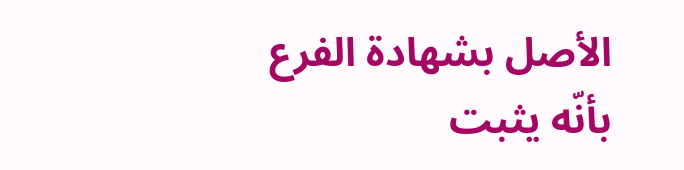الأصل بشهادة الفرع بأنّه يثبت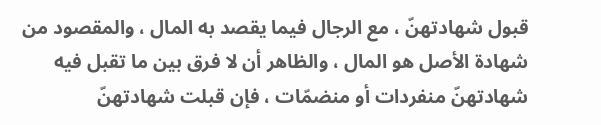قبول شهادتهنّ ، مع الرجال فيما يقصد به المال ، والمقصود من شهادة الأصل هو المال ، والظاهر أن لا فرق بين ما تقبل فيه شهادتهنّ منفردات أو منضمّات ، فإن قبلت شهادتهنّ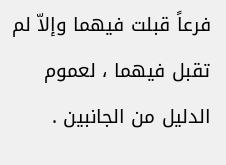فرعاً قبلت فيهما وإلاّ لم تقبل فيهما ، لعموم الدليل من الجانبين .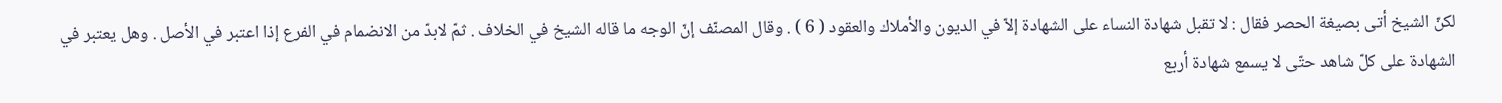لكنّ الشيخ أتى بصيغة الحصر فقال : لا تقبل شهادة النساء على الشهادة إلاّ في الديون والأملاك والعقود ( 6 ) . وقال المصنّف إنّ الوجه ما قاله الشيخ في الخلاف . ثمّ لابدّ من الانضمام في الفرع إذا اعتبر في الأصل . وهل يعتبر في الشهادة على كلّ شاهد حتّى لا يسمع شهادة أربع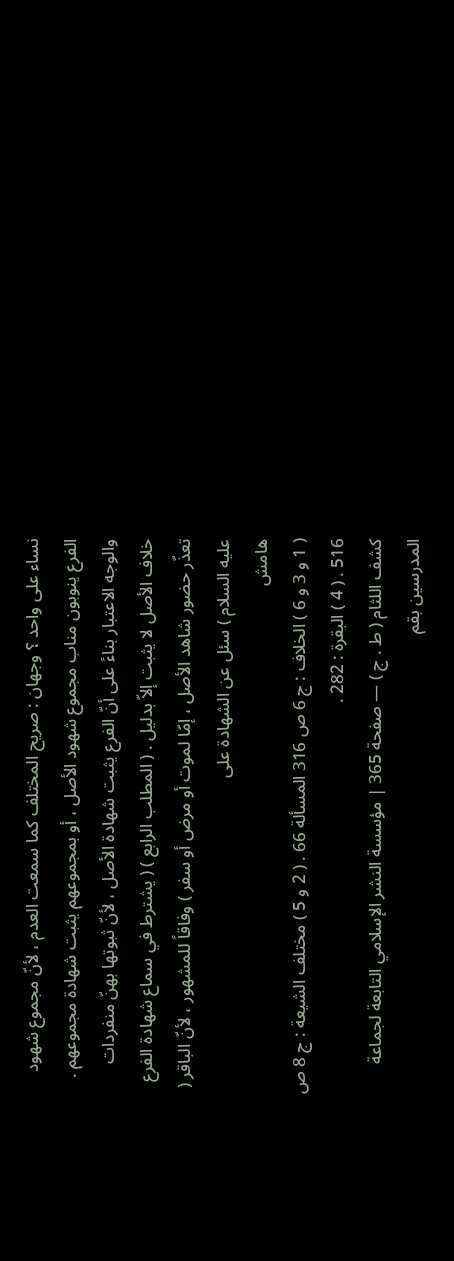نساء على واحد ؟ وجهان : صريح المختلف كما سمعت العدم ، لأنّ مجموع شهود الفرع ينوبون مناب مجموع شهود الأصل ، أو بمجموعهم يثبت شهادة مجموعهم . والوجه الاعتبار بناءً على أنّ الفرع يثبت شهادة الأصل ، لأنّ ثبوتها بهنّ منفردات خلاف الأصل لا يثبت إلاّ بدليل . ( المطلب الرابع ) ( يشترط في سماع شهادة الفرع تعذّر حضور شاهد الأصل ، إمّا لموت أو مرض أو سفر ) وفاقاً للمشهور ، لأنّ الباقر ( عليه السلام ) سئل عن الشهادة على
هامش
( 1 و 3 و 6 ) الخلاف : ج 6 ص 316 المسألة 66 . ( 2 و 5 ) مختلف الشيعة : ج 8 ص 516 . ( 4 ) البقرة : 282 .
كشف اللثام ( ط . ج ) — صفحة 365 | مؤسسة النشر الإسلامي التابعة لجماعة المدرسين بقم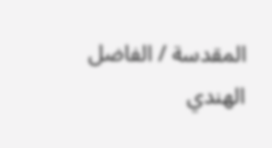المقدسة / الفاضل الهندي